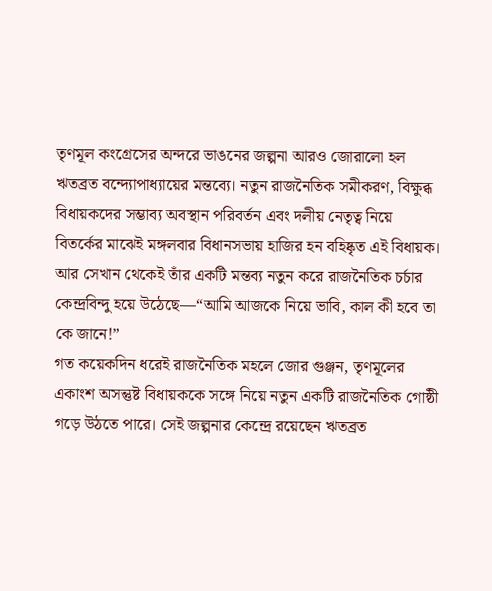তৃণমূল কংগ্রেসের অন্দরে ভাঙনের জল্পনা আরও জোরালো হল ঋতব্রত বন্দ্যোপাধ্যায়ের মন্তব্যে। নতুন রাজনৈতিক সমীকরণ, বিক্ষুব্ধ বিধায়কদের সম্ভাব্য অবস্থান পরিবর্তন এবং দলীয় নেতৃত্ব নিয়ে বিতর্কের মাঝেই মঙ্গলবার বিধানসভায় হাজির হন বহিষ্কৃত এই বিধায়ক। আর সেখান থেকেই তাঁর একটি মন্তব্য নতুন করে রাজনৈতিক চর্চার কেন্দ্রবিন্দু হয়ে উঠেছে—“আমি আজকে নিয়ে ভাবি, কাল কী হবে তা কে জানে!”
গত কয়েকদিন ধরেই রাজনৈতিক মহলে জোর গুঞ্জন, তৃণমূলের একাংশ অসন্তুষ্ট বিধায়ককে সঙ্গে নিয়ে নতুন একটি রাজনৈতিক গোষ্ঠী গড়ে উঠতে পারে। সেই জল্পনার কেন্দ্রে রয়েছেন ঋতব্রত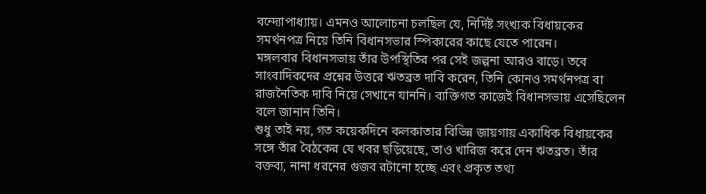বন্দ্যোপাধ্যায়। এমনও আলোচনা চলছিল যে, নির্দিষ্ট সংখ্যক বিধায়কের সমর্থনপত্র নিয়ে তিনি বিধানসভার স্পিকারের কাছে যেতে পারেন।
মঙ্গলবার বিধানসভায় তাঁর উপস্থিতির পর সেই জল্পনা আরও বাড়ে। তবে সাংবাদিকদের প্রশ্নের উত্তরে ঋতব্রত দাবি করেন, তিনি কোনও সমর্থনপত্র বা রাজনৈতিক দাবি নিয়ে সেখানে যাননি। ব্যক্তিগত কাজেই বিধানসভায় এসেছিলেন বলে জানান তিনি।
শুধু তাই নয়, গত কয়েকদিনে কলকাতার বিভিন্ন জায়গায় একাধিক বিধায়কের সঙ্গে তাঁর বৈঠকের যে খবর ছড়িয়েছে, তাও খারিজ করে দেন ঋতব্রত। তাঁর বক্তব্য, নানা ধরনের গুজব রটানো হচ্ছে এবং প্রকৃত তথ্য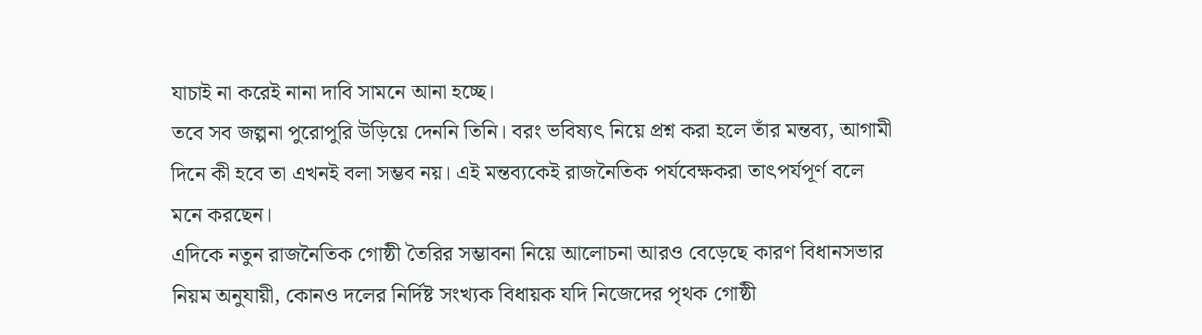যাচাই না করেই নানা দাবি সামনে আনা হচ্ছে।
তবে সব জল্পনা পুরোপুরি উড়িয়ে দেননি তিনি। বরং ভবিষ্যৎ নিয়ে প্রশ্ন করা হলে তাঁর মন্তব্য, আগামী দিনে কী হবে তা এখনই বলা সম্ভব নয়। এই মন্তব্যকেই রাজনৈতিক পর্যবেক্ষকরা তাৎপর্যপূর্ণ বলে মনে করছেন।
এদিকে নতুন রাজনৈতিক গোষ্ঠী তৈরির সম্ভাবনা নিয়ে আলোচনা আরও বেড়েছে কারণ বিধানসভার নিয়ম অনুযায়ী, কোনও দলের নির্দিষ্ট সংখ্যক বিধায়ক যদি নিজেদের পৃথক গোষ্ঠী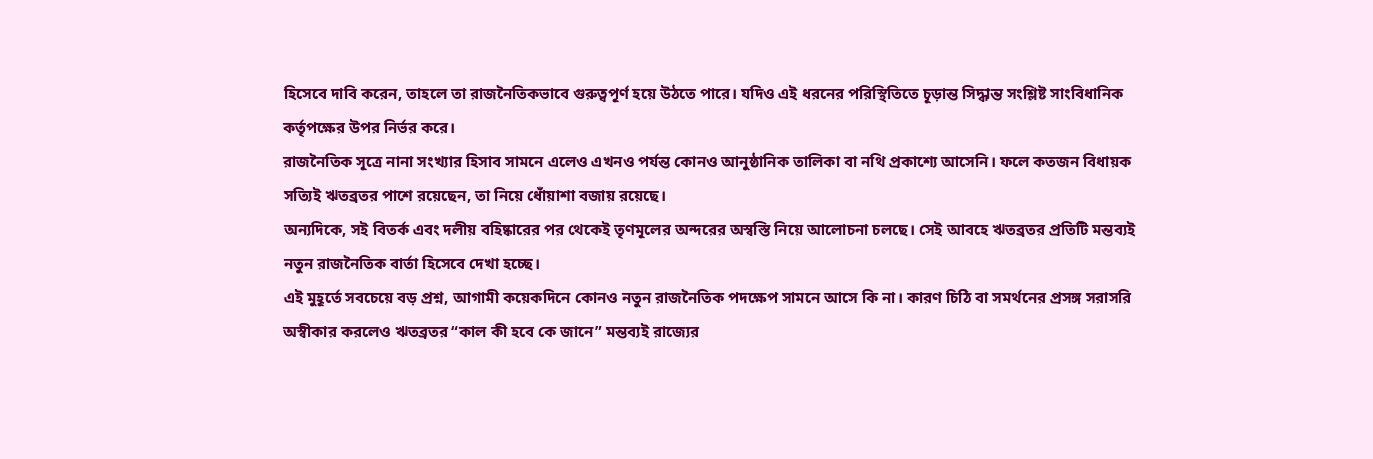হিসেবে দাবি করেন, তাহলে তা রাজনৈতিকভাবে গুরুত্বপূর্ণ হয়ে উঠতে পারে। যদিও এই ধরনের পরিস্থিতিতে চূড়ান্ত সিদ্ধান্ত সংশ্লিষ্ট সাংবিধানিক কর্তৃপক্ষের উপর নির্ভর করে।
রাজনৈতিক সূত্রে নানা সংখ্যার হিসাব সামনে এলেও এখনও পর্যন্ত কোনও আনুষ্ঠানিক তালিকা বা নথি প্রকাশ্যে আসেনি। ফলে কতজন বিধায়ক সত্যিই ঋতব্রতর পাশে রয়েছেন, তা নিয়ে ধোঁয়াশা বজায় রয়েছে।
অন্যদিকে, সই বিতর্ক এবং দলীয় বহিষ্কারের পর থেকেই তৃণমূলের অন্দরের অস্বস্তি নিয়ে আলোচনা চলছে। সেই আবহে ঋতব্রতর প্রতিটি মন্তব্যই নতুন রাজনৈতিক বার্তা হিসেবে দেখা হচ্ছে।
এই মুহূর্তে সবচেয়ে বড় প্রশ্ন, আগামী কয়েকদিনে কোনও নতুন রাজনৈতিক পদক্ষেপ সামনে আসে কি না। কারণ চিঠি বা সমর্থনের প্রসঙ্গ সরাসরি অস্বীকার করলেও ঋতব্রতর “কাল কী হবে কে জানে” মন্তব্যই রাজ্যের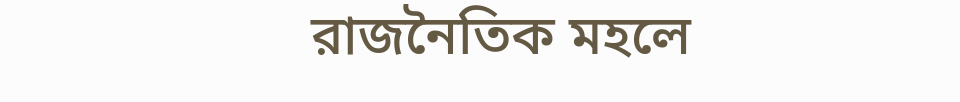রাজনৈতিক মহলে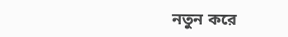নতুন করে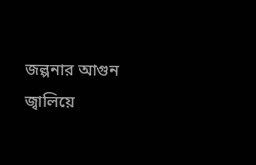জল্পনার আগুন জ্বালিয়ে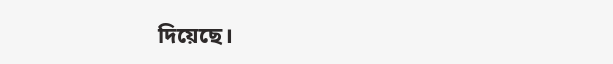দিয়েছে।